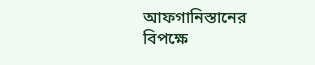আফগানিস্তানের বিপক্ষে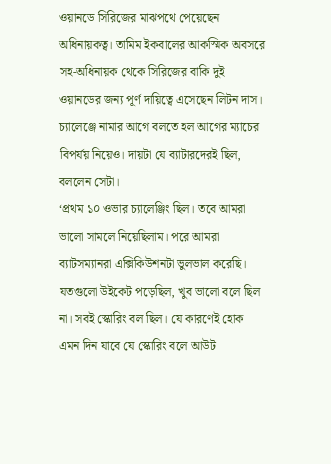ওয়ানডে সিরিজের মাঝপথে পেয়েছেন অধিনায়কত্ব। তামিম ইকবালের আকস্মিক অবসরে সহ-অধিনায়ক থেকে সিরিজের বাকি দুই ওয়ানডের জন্য পূর্ণ দায়িত্বে এসেছেন লিটন দাস। চ্যালেঞ্জে নামার আগে বলতে হল আগের ম্যাচের বিপর্যয় নিয়েও। দায়টা যে ব্যাটারদেরই ছিল, বললেন সেটা।
‘প্রথম ১০ ওভার চ্যালেঞ্জিং ছিল। তবে আমরা ভালো সামলে নিয়েছিলাম। পরে আমরা ব্যাটসম্যানরা এক্সিকিউশনটা ভুলভাল করেছি। যতগুলো উইকেট পড়েছিল, খুব ভালো বলে ছিল না। সবই স্কোরিং বল ছিল। যে কারণেই হোক এমন দিন যাবে যে স্কোরিং বলে আউট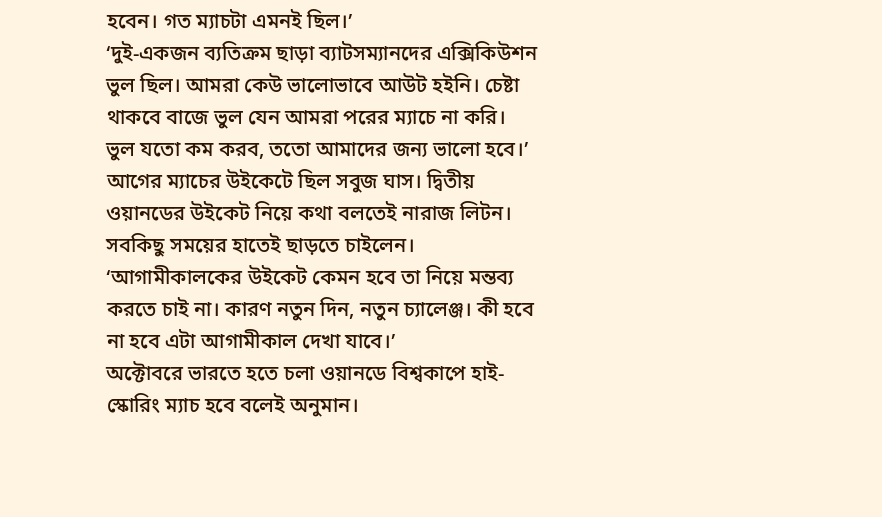হবেন। গত ম্যাচটা এমনই ছিল।’
‘দুই-একজন ব্যতিক্রম ছাড়া ব্যাটসম্যানদের এক্সিকিউশন ভুল ছিল। আমরা কেউ ভালোভাবে আউট হইনি। চেষ্টা থাকবে বাজে ভুল যেন আমরা পরের ম্যাচে না করি। ভুল যতো কম করব, ততো আমাদের জন্য ভালো হবে।’
আগের ম্যাচের উইকেটে ছিল সবুজ ঘাস। দ্বিতীয় ওয়ানডের উইকেট নিয়ে কথা বলতেই নারাজ লিটন। সবকিছু সময়ের হাতেই ছাড়তে চাইলেন।
‘আগামীকালকের উইকেট কেমন হবে তা নিয়ে মন্তব্য করতে চাই না। কারণ নতুন দিন, নতুন চ্যালেঞ্জ। কী হবে না হবে এটা আগামীকাল দেখা যাবে।’
অক্টোবরে ভারতে হতে চলা ওয়ানডে বিশ্বকাপে হাই-স্কোরিং ম্যাচ হবে বলেই অনুমান।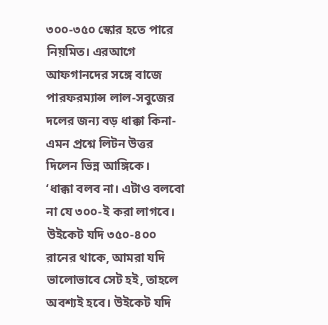৩০০-৩৫০ স্কোর হতে পারে নিয়মিত। এরআগে আফগানদের সঙ্গে বাজে পারফরম্যান্স লাল-সবুজের দলের জন্য বড় ধাক্কা কিনা- এমন প্রশ্নে লিটন উত্তর দিলেন ভিন্ন আঙ্গিকে।
‘ধাক্কা বলব না। এটাও বলবো না যে ৩০০-ই করা লাগবে। উইকেট যদি ৩৫০-৪০০ রানের থাকে, আমরা যদি ভালোভাবে সেট হই, তাহলে অবশ্যই হবে। উইকেট যদি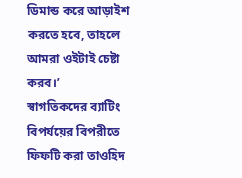ডিমান্ড করে আড়াইশ করতে হবে, তাহলে আমরা ওইটাই চেষ্টা করব।’
স্বাগতিকদের ব্যাটিং বিপর্যয়ের বিপরীতে ফিফটি করা তাওহিদ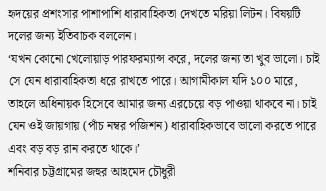হৃদয়ের প্রশংসার পাশাপাশি ধারাবাহিকতা দেখতে মরিয়া লিটন। বিষয়টি দলের জন্য ইতিবাচক বললেন।
‘যখন কোনো খেলোয়াড় পারফরম্যান্স করে, দলের জন্য তা খুব ভালো। চাই সে যেন ধারাবাহিকতা ধরে রাখতে পারে। আগামীকাল যদি ১০০ মারে, তাহলে অধিনায়ক হিসেবে আমার জন্য এরচেয়ে বড় পাওয়া থাকবে না। চাই যেন ওই জায়গায় (পাঁচ নম্বর পজিশন) ধারাবাহিকভাবে ভালো করতে পারে এবং বড় বড় রান করতে থাকে।’
শনিবার চট্টগ্রামের জহুর আহমেদ চৌধুরী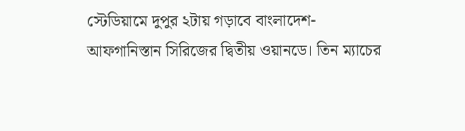স্টেডিয়ামে দুপুর ২টায় গড়াবে বাংলাদেশ-আফগানিস্তান সিরিজের দ্বিতীয় ওয়ানডে। তিন ম্যাচের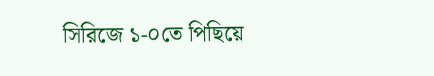সিরিজে ১-০তে পিছিয়ে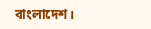বাংলাদেশ।